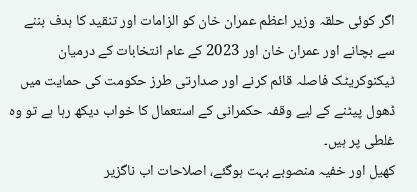اگر کوئی حلقہ وزیر اعظم عمران خان کو الزامات اور تنقید کا ہدف بننے سے بچانے اور عمران خان اور 2023 کے عام انتخابات کے درمیان ٹیکنوکریٹک فاصلہ قائم کرنے اور صدارتی طرز حکومت کی حمایت میں ڈھول پیٹنے کے لیے وقفہ حکمرانی کے استعمال کا خواب دیکھ رہا ہے تو وہ غلطی پر ہیں۔
کھیل اور خفیہ منصوبے بہت ہوگئے، اصلاحات اب ناگزیر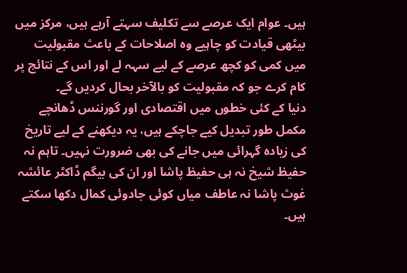ہیں۔ عوام ایک عرصے سے تکلیف سہتے آرہے ہیں، مرکز میں بیٹھی قیادت کو چاہیے وہ اصلاحات کے باعث مقبولیت میں کمی کو کچھ عرصے کے لیے سہہ لے اور اس کے نتائج پر کام کرے جو کہ مقبولیت کو بالآخر بحال کردیں گے۔
دنیا کے کئی خطوں میں اقتصادی اور گورننس ڈھانچے مکمل طور تبدیل کیے جاچکے ہیں، یہ دیکھنے کے لیے تاریخ کی زیادہ گہرائی میں جانے کی بھی ضرورت نہیں۔ تاہم نہ حفیظ شیخ نہ ہی حفیظ پاشا اور ان کی بیگم ڈاکٹر عائشہ غوث پاشا نہ عاطف میاں کوئی جادوئی کمال دکھا سکتے ہیں۔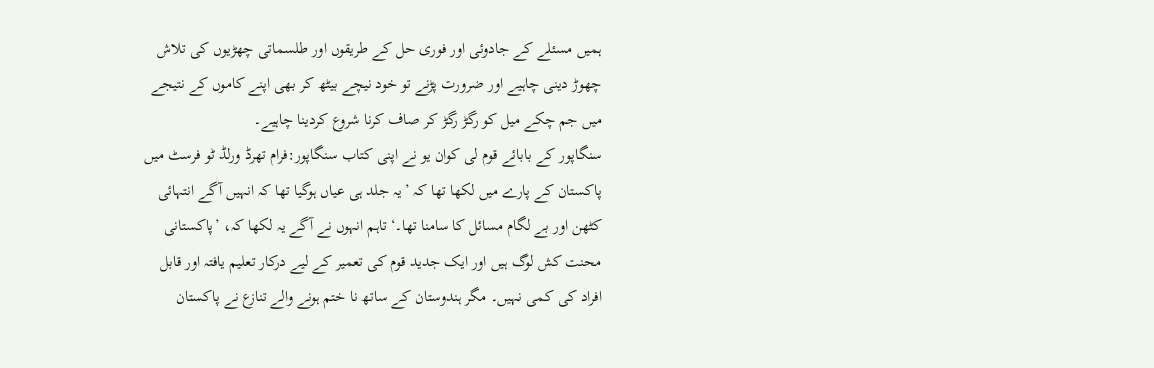ہمیں مسئلے کے جادوئی اور فوری حل کے طریقوں اور طلسماتی چھڑیوں کی تلاش چھوڑ دینی چاہیے اور ضرورت پڑنے تو خود نیچے بیٹھ کر بھی اپنے کاموں کے نتیجے میں جم چکے میل کو رگڑ رگڑ کر صاف کرنا شروع کردینا چاہیے۔
سنگاپور کے بابائے قوم لی کوان یو نے اپنی کتاب سنگاپور:فرام تھرڈ ورلڈ ٹو فرسٹ میں پاکستان کے پارے میں لکھا تھا کہ ’یہ جلد ہی عیاں ہوگیا تھا کہ انہیں آگے انتہائی کٹھن اور بے لگام مسائل کا سامنا تھا۔‘ تاہم انہوں نے آگے یہ لکھا کہ، ’پاکستانی محنت کش لوگ ہیں اور ایک جدید قوم کی تعمیر کے لیے درکار تعلیم یافتہ اور قابل افراد کی کمی نہیں۔ مگر ہندوستان کے ساتھ نا ختم ہونے والے تنازع نے پاکستان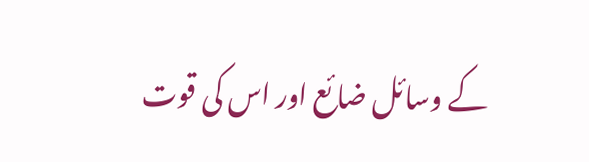کے وسائل ضائع اور اس کی قوت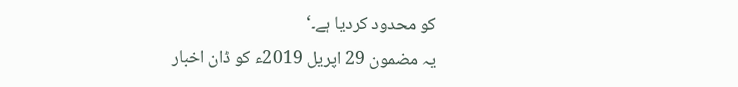کو محدود کردیا ہے۔‘
یہ مضمون 29 اپریل 2019ء کو ڈان اخبار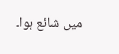میں شائع ہوا۔